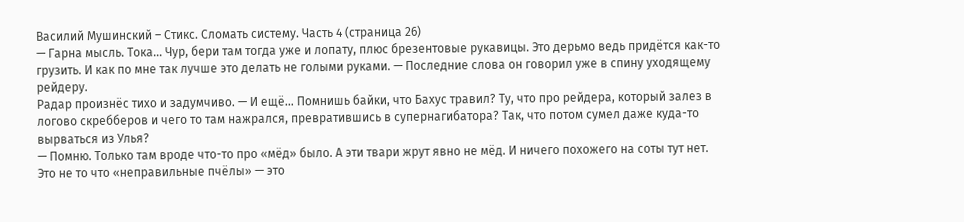Василий Мушинский – Стикс. Сломать систему. Часть 4 (страница 26)
— Гарна мысль. Тока… Чур, бери там тогда уже и лопату, плюс брезентовые рукавицы. Это дерьмо ведь придётся как-то грузить. И как по мне так лучше это делать не голыми руками. — Последние слова он говорил уже в спину уходящему рейдеру.
Радар произнёс тихо и задумчиво. — И ещё… Помнишь байки, что Бахус травил? Ту, что про рейдера, который залез в логово скребберов и чего то там нажрался, превратившись в супернагибатора? Так, что потом сумел даже куда-то вырваться из Улья?
— Помню. Только там вроде что-то про «мёд» было. А эти твари жрут явно не мёд. И ничего похожего на соты тут нет.
Это не то что «неправильные пчёлы» — это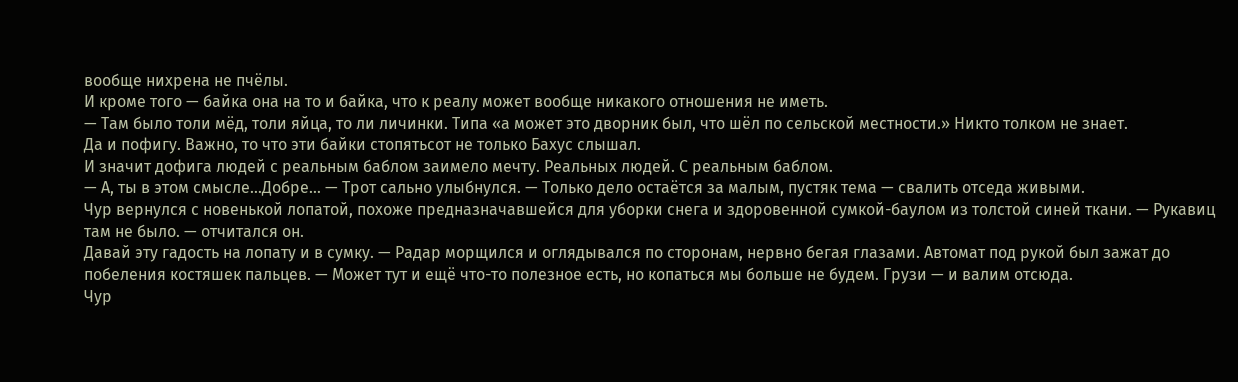вообще нихрена не пчёлы.
И кроме того — байка она на то и байка, что к реалу может вообще никакого отношения не иметь.
— Там было толи мёд, толи яйца, то ли личинки. Типа «а может это дворник был, что шёл по сельской местности.» Никто толком не знает.
Да и пофигу. Важно, то что эти байки стопятьсот не только Бахус слышал.
И значит дофига людей с реальным баблом заимело мечту. Реальных людей. С реальным баблом.
— А, ты в этом смысле…Добре… — Трот сально улыбнулся. — Только дело остаётся за малым, пустяк тема — свалить отседа живыми.
Чур вернулся с новенькой лопатой, похоже предназначавшейся для уборки снега и здоровенной сумкой-баулом из толстой синей ткани. — Рукавиц там не было. — отчитался он.
Давай эту гадость на лопату и в сумку. — Радар морщился и оглядывался по сторонам, нервно бегая глазами. Автомат под рукой был зажат до побеления костяшек пальцев. — Может тут и ещё что-то полезное есть, но копаться мы больше не будем. Грузи — и валим отсюда.
Чур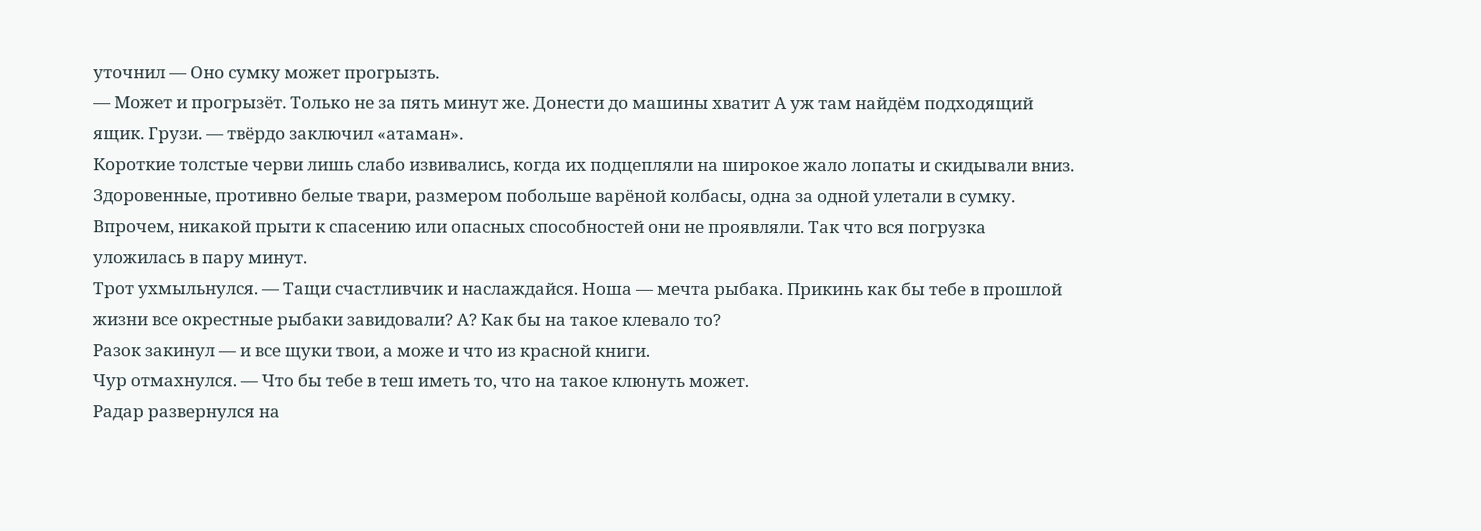уточнил — Оно сумку может прогрызть.
— Может и прогрызёт. Только не за пять минут же. Донести до машины хватит А уж там найдём подходящий ящик. Грузи. — твёрдо заключил «атаман».
Короткие толстые черви лишь слабо извивались, когда их подцепляли на широкое жало лопаты и скидывали вниз. Здоровенные, противно белые твари, размером побольше варёной колбасы, одна за одной улетали в сумку. Впрочем, никакой прыти к спасению или опасных способностей они не проявляли. Так что вся погрузка уложилась в пару минут.
Трот ухмыльнулся. — Тащи счастливчик и наслаждайся. Ноша — мечта рыбака. Прикинь как бы тебе в прошлой жизни все окрестные рыбаки завидовали? А? Как бы на такое клевало то?
Разок закинул — и все щуки твои, а може и что из красной книги.
Чур отмахнулся. — Что бы тебе в теш иметь то, что на такое клюнуть может.
Радар развернулся на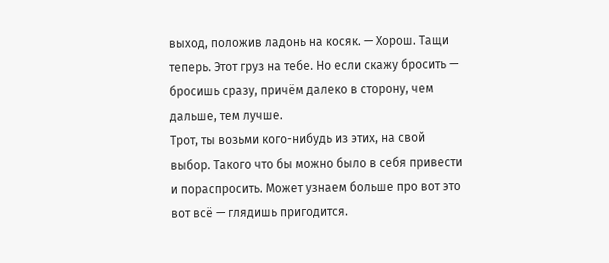выход, положив ладонь на косяк. — Хорош. Тащи теперь. Этот груз на тебе. Но если скажу бросить — бросишь сразу, причём далеко в сторону, чем дальше, тем лучше.
Трот, ты возьми кого-нибудь из этих, на свой выбор. Такого что бы можно было в себя привести и пораспросить. Может узнаем больше про вот это вот всё — глядишь пригодится.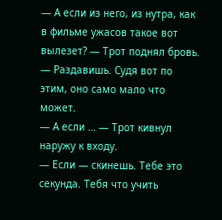— А если из него, из нутра, как в фильме ужасов такое вот вылезет? — Трот поднял бровь.
— Раздавишь. Судя вот по этим, оно само мало что может.
— А если … — Трот кивнул наружу к входу.
— Если — скинешь. Тебе это секунда. Тебя что учить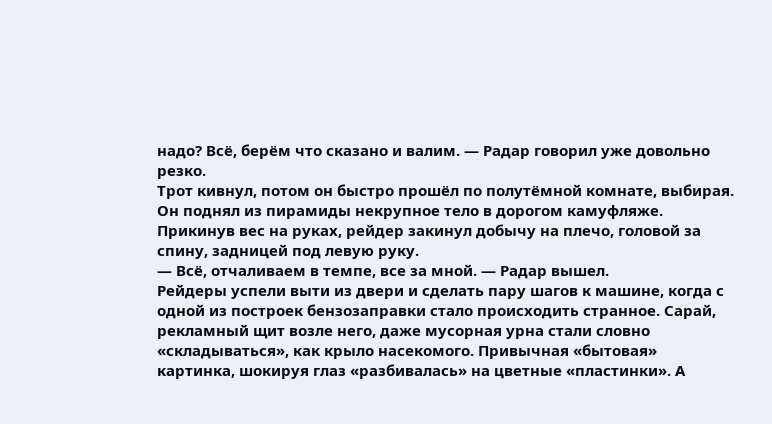надо? Всё, берём что сказано и валим. — Радар говорил уже довольно резко.
Трот кивнул, потом он быстро прошёл по полутёмной комнате, выбирая. Он поднял из пирамиды некрупное тело в дорогом камуфляже. Прикинув вес на руках, рейдер закинул добычу на плечо, головой за спину, задницей под левую руку.
— Всё, отчаливаем в темпе, все за мной. — Радар вышел.
Рейдеры успели выти из двери и сделать пару шагов к машине, когда с одной из построек бензозаправки стало происходить странное. Сарай, рекламный щит возле него, даже мусорная урна стали словно «складываться», как крыло насекомого. Привычная «бытовая» картинка, шокируя глаз «разбивалась» на цветные «пластинки». А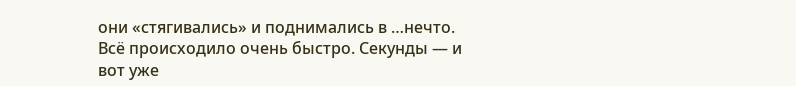они «стягивались» и поднимались в …нечто. Всё происходило очень быстро. Секунды — и вот уже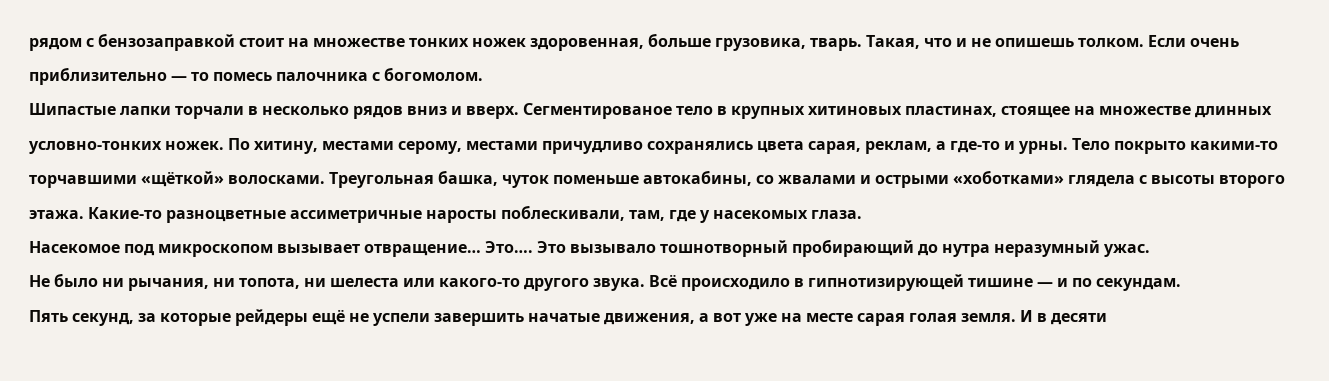рядом с бензозаправкой стоит на множестве тонких ножек здоровенная, больше грузовика, тварь. Такая, что и не опишешь толком. Если очень приблизительно — то помесь палочника с богомолом.
Шипастые лапки торчали в несколько рядов вниз и вверх. Сегментированое тело в крупных хитиновых пластинах, стоящее на множестве длинных условно-тонких ножек. По хитину, местами серому, местами причудливо сохранялись цвета сарая, реклам, а где-то и урны. Тело покрыто какими-то торчавшими «щёткой» волосками. Треугольная башка, чуток поменьше автокабины, со жвалами и острыми «хоботками» глядела с высоты второго этажа. Какие-то разноцветные ассиметричные наросты поблескивали, там, где у насекомых глаза.
Насекомое под микроскопом вызывает отвращение… Это…. Это вызывало тошнотворный пробирающий до нутра неразумный ужас.
Не было ни рычания, ни топота, ни шелеста или какого-то другого звука. Всё происходило в гипнотизирующей тишине — и по секундам.
Пять секунд, за которые рейдеры ещё не успели завершить начатые движения, а вот уже на месте сарая голая земля. И в десяти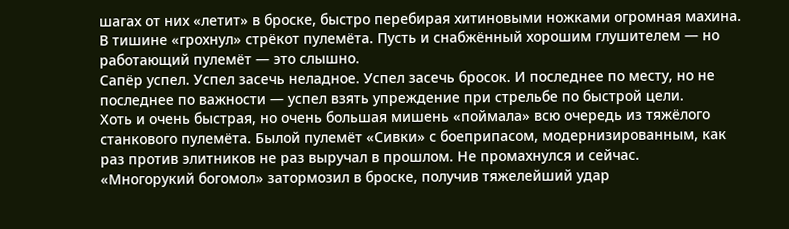шагах от них «летит» в броске, быстро перебирая хитиновыми ножками огромная махина.
В тишине «грохнул» стрёкот пулемёта. Пусть и снабжённый хорошим глушителем — но работающий пулемёт — это слышно.
Сапёр успел. Успел засечь неладное. Успел засечь бросок. И последнее по месту, но не последнее по важности — успел взять упреждение при стрельбе по быстрой цели.
Хоть и очень быстрая, но очень большая мишень «поймала» всю очередь из тяжёлого станкового пулемёта. Былой пулемёт «Сивки» с боеприпасом, модернизированным, как раз против элитников не раз выручал в прошлом. Не промахнулся и сейчас.
«Многорукий богомол» затормозил в броске, получив тяжелейший удар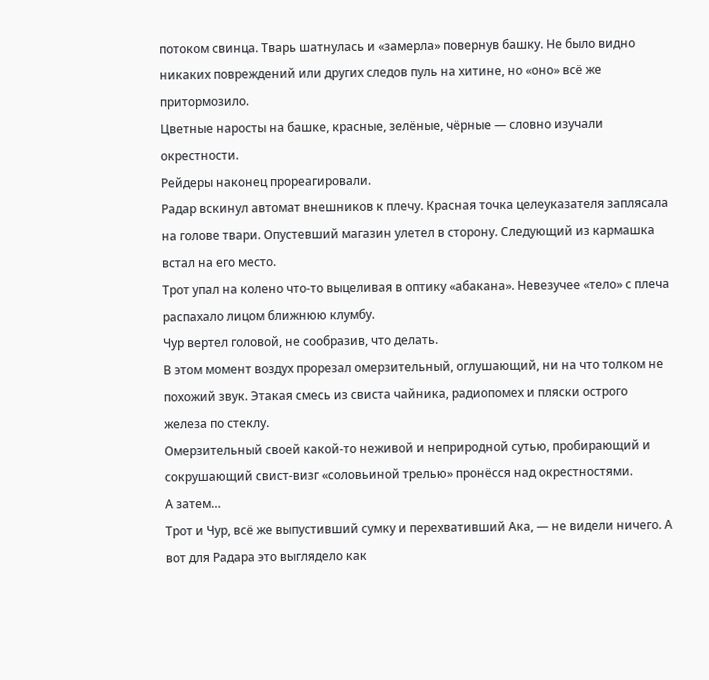потоком свинца. Тварь шатнулась и «замерла» повернув башку. Не было видно никаких повреждений или других следов пуль на хитине, но «оно» всё же притормозило.
Цветные наросты на башке, красные, зелёные, чёрные — словно изучали окрестности.
Рейдеры наконец прореагировали.
Радар вскинул автомат внешников к плечу. Красная точка целеуказателя заплясала на голове твари. Опустевший магазин улетел в сторону. Следующий из кармашка встал на его место.
Трот упал на колено что-то выцеливая в оптику «абакана». Невезучее «тело» с плеча распахало лицом ближнюю клумбу.
Чур вертел головой, не сообразив, что делать.
В этом момент воздух прорезал омерзительный, оглушающий, ни на что толком не похожий звук. Этакая смесь из свиста чайника, радиопомех и пляски острого железа по стеклу.
Омерзительный своей какой-то неживой и неприродной сутью, пробирающий и сокрушающий свист-визг «соловьиной трелью» пронёсся над окрестностями.
А затем…
Трот и Чур, всё же выпустивший сумку и перехвативший Ака, — не видели ничего. А вот для Радара это выглядело как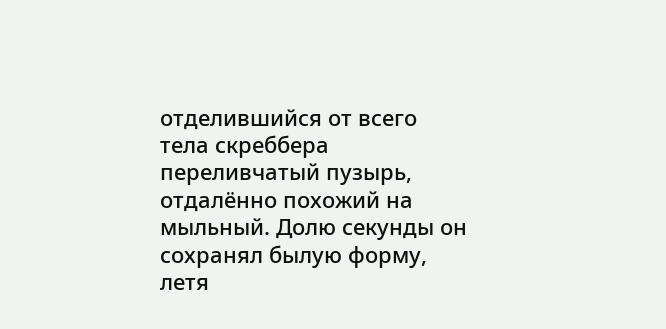отделившийся от всего тела скреббера переливчатый пузырь, отдалённо похожий на мыльный. Долю секунды он сохранял былую форму, летя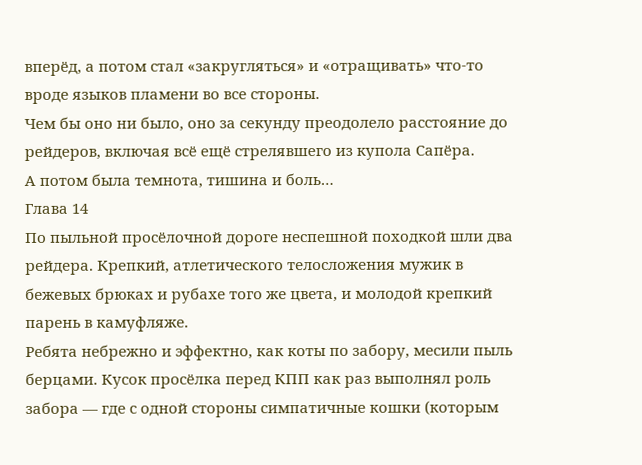вперёд, а потом стал «закругляться» и «отращивать» что-то вроде языков пламени во все стороны.
Чем бы оно ни было, оно за секунду преодолело расстояние до рейдеров, включая всё ещё стрелявшего из купола Сапёра.
А потом была темнота, тишина и боль…
Глава 14
По пыльной просёлочной дороге неспешной походкой шли два рейдера. Крепкий, атлетического телосложения мужик в бежевых брюках и рубахе того же цвета, и молодой крепкий парень в камуфляже.
Ребята небрежно и эффектно, как коты по забору, месили пыль берцами. Кусок просёлка перед КПП как раз выполнял роль забора — где с одной стороны симпатичные кошки (которым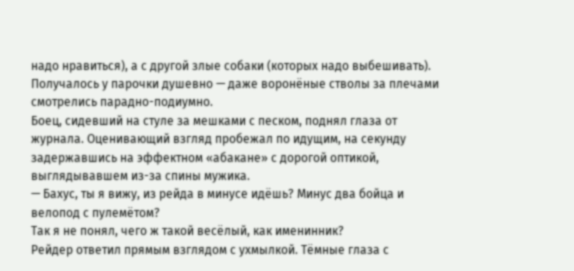надо нравиться), а с другой злые собаки (которых надо выбешивать). Получалось у парочки душевно — даже воронёные стволы за плечами смотрелись парадно-подиумно.
Боец, сидевший на стуле за мешками с песком, поднял глаза от журнала. Оценивающий взгляд пробежал по идущим, на секунду задержавшись на эффектном «абакане» с дорогой оптикой, выглядывавшем из-за спины мужика.
— Бахус, ты я вижу, из рейда в минусе идёшь? Минус два бойца и велопод с пулемётом?
Так я не понял, чего ж такой весёлый, как именинник?
Рейдер ответил прямым взглядом с ухмылкой. Тёмные глаза с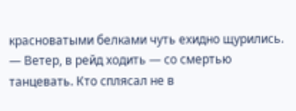красноватыми белками чуть ехидно щурились.
— Ветер, в рейд ходить — со смертью танцевать. Кто сплясал не в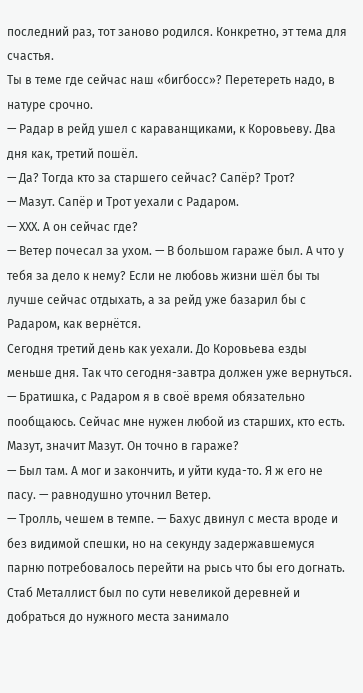последний раз, тот заново родился. Конкретно, эт тема для счастья.
Ты в теме где сейчас наш «бигбосс»? Перетереть надо, в натуре срочно.
— Радар в рейд ушел с караванщиками, к Коровьеву. Два дня как, третий пошёл.
— Да? Тогда кто за старшего сейчас? Сапёр? Трот?
— Мазут. Сапёр и Трот уехали с Радаром.
— ХХХ. А он сейчас где?
— Ветер почесал за ухом. — В большом гараже был. А что у тебя за дело к нему? Если не любовь жизни шёл бы ты лучше сейчас отдыхать, а за рейд уже базарил бы с Радаром, как вернётся.
Сегодня третий день как уехали. До Коровьева езды меньше дня. Так что сегодня-завтра должен уже вернуться.
— Братишка, с Радаром я в своё время обязательно пообщаюсь. Сейчас мне нужен любой из старших, кто есть. Мазут, значит Мазут. Он точно в гараже?
— Был там. А мог и закончить, и уйти куда-то. Я ж его не пасу. — равнодушно уточнил Ветер.
— Тролль, чешем в темпе. — Бахус двинул с места вроде и без видимой спешки, но на секунду задержавшемуся парню потребовалось перейти на рысь что бы его догнать.
Стаб Металлист был по сути невеликой деревней и добраться до нужного места занимало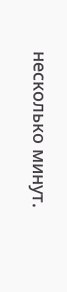несколько минут.